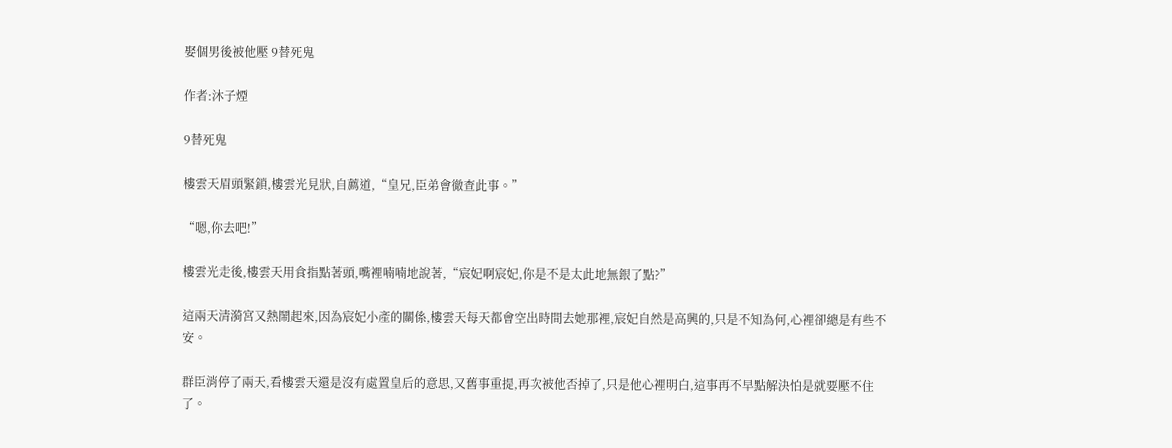娶個男後被他壓 9替死鬼

作者:沐子煙

9替死鬼

樓雲天眉頭緊鎖,樓雲光見狀,自薦道,“皇兄,臣弟會徹查此事。”

“嗯,你去吧!”

樓雲光走後,樓雲天用食指點著頭,嘴裡喃喃地說著,“宸妃啊宸妃,你是不是太此地無銀了點?”

這兩天清漪宮又熱鬧起來,因為宸妃小產的關係,樓雲天每天都會空出時間去她那裡,宸妃自然是高興的,只是不知為何,心裡卻總是有些不安。

群臣消停了兩天,看樓雲天還是沒有處置皇后的意思,又舊事重提,再次被他否掉了,只是他心裡明白,這事再不早點解決怕是就要壓不住了。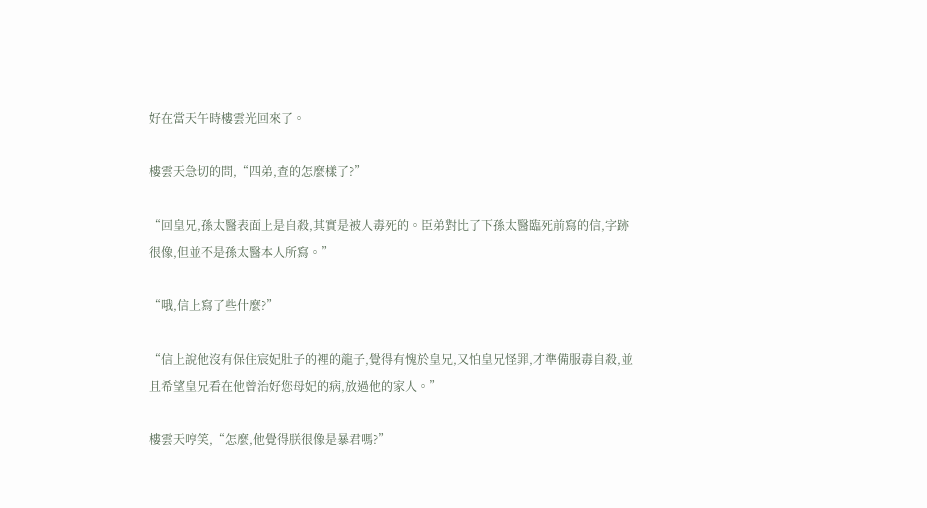好在當天午時樓雲光回來了。

樓雲天急切的問,“四弟,查的怎麼樣了?”

“回皇兄,孫太醫表面上是自殺,其實是被人毒死的。臣弟對比了下孫太醫臨死前寫的信,字跡很像,但並不是孫太醫本人所寫。”

“哦,信上寫了些什麼?”

“信上說他沒有保住宸妃肚子的裡的龍子,覺得有愧於皇兄,又怕皇兄怪罪,才準備服毒自殺,並且希望皇兄看在他曾治好您母妃的病,放過他的家人。”

樓雲天哼笑,“怎麼,他覺得朕很像是暴君嗎?”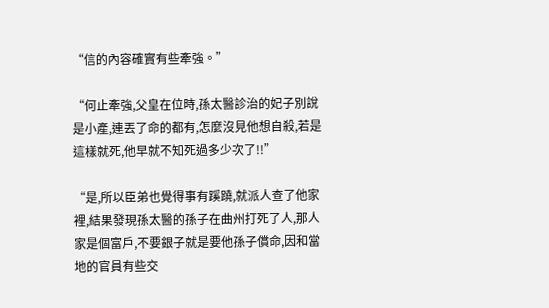“信的內容確實有些牽強。”

“何止牽強,父皇在位時,孫太醫診治的妃子別說是小產,連丟了命的都有,怎麼沒見他想自殺,若是這樣就死,他早就不知死過多少次了!!”

“是,所以臣弟也覺得事有蹊蹺,就派人查了他家裡,結果發現孫太醫的孫子在曲州打死了人,那人家是個富戶,不要銀子就是要他孫子償命,因和當地的官員有些交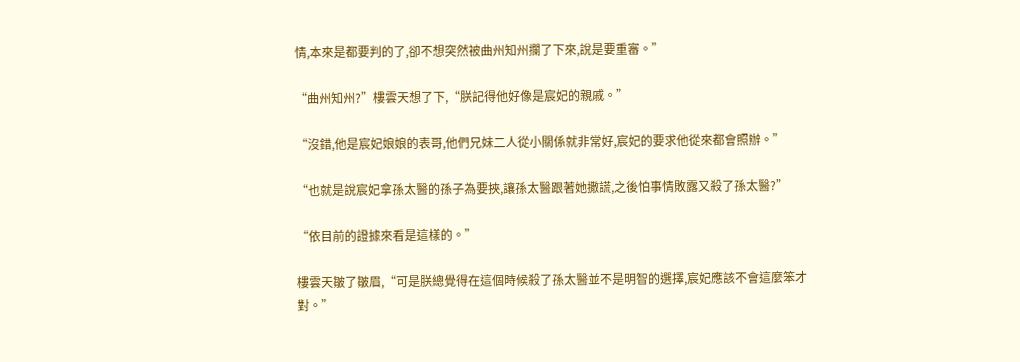情,本來是都要判的了,卻不想突然被曲州知州攔了下來,說是要重審。”

“曲州知州?”樓雲天想了下,“朕記得他好像是宸妃的親戚。”

“沒錯,他是宸妃娘娘的表哥,他們兄妹二人從小關係就非常好,宸妃的要求他從來都會照辦。”

“也就是說宸妃拿孫太醫的孫子為要挾,讓孫太醫跟著她撒謊,之後怕事情敗露又殺了孫太醫?”

“依目前的證據來看是這樣的。”

樓雲天皺了皺眉,“可是朕總覺得在這個時候殺了孫太醫並不是明智的選擇,宸妃應該不會這麼笨才對。”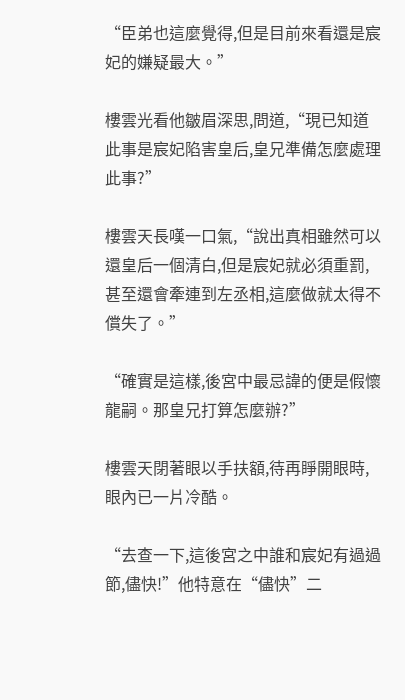“臣弟也這麼覺得,但是目前來看還是宸妃的嫌疑最大。”

樓雲光看他皺眉深思,問道,“現已知道此事是宸妃陷害皇后,皇兄準備怎麼處理此事?”

樓雲天長嘆一口氣,“說出真相雖然可以還皇后一個清白,但是宸妃就必須重罰,甚至還會牽連到左丞相,這麼做就太得不償失了。”

“確實是這樣,後宮中最忌諱的便是假懷龍嗣。那皇兄打算怎麼辦?”

樓雲天閉著眼以手扶額,待再睜開眼時,眼內已一片冷酷。

“去查一下,這後宮之中誰和宸妃有過過節,儘快!”他特意在“儘快”二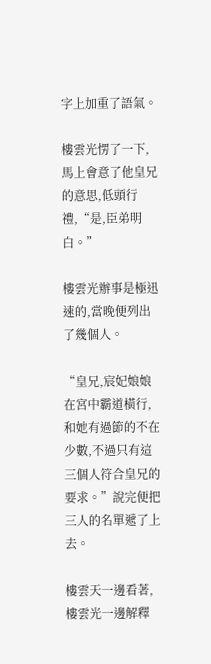字上加重了語氣。

樓雲光愣了一下,馬上會意了他皇兄的意思,低頭行禮,“是,臣弟明白。”

樓雲光辦事是極迅速的,當晚便列出了幾個人。

“皇兄,宸妃娘娘在宮中霸道橫行,和她有過節的不在少數,不過只有這三個人符合皇兄的要求。”說完便把三人的名單遞了上去。

樓雲天一邊看著,樓雲光一邊解釋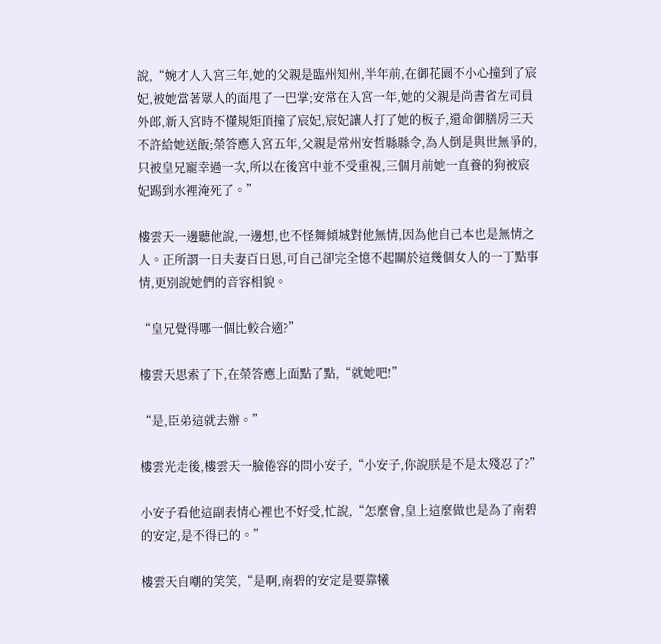說,“婉才人入宮三年,她的父親是臨州知州,半年前,在御花園不小心撞到了宸妃,被她當著眾人的面甩了一巴掌;安常在入宮一年,她的父親是尚書省左司員外郎,新入宮時不懂規矩頂撞了宸妃,宸妃讓人打了她的板子,還命御膳房三天不許給她送飯;榮答應入宮五年,父親是常州安哲縣縣令,為人倒是與世無爭的,只被皇兄寵幸過一次,所以在後宮中並不受重視,三個月前她一直養的狗被宸妃踢到水裡淹死了。”

樓雲天一邊聽他說,一邊想,也不怪舞傾城對他無情,因為他自己本也是無情之人。正所謂一日夫妻百日恩,可自己卻完全憶不起關於這幾個女人的一丁點事情,更別說她們的音容相貌。

“皇兄覺得哪一個比較合適?”

樓雲天思索了下,在榮答應上面點了點,“就她吧!”

“是,臣弟這就去辦。”

樓雲光走後,樓雲天一臉倦容的問小安子,“小安子,你說朕是不是太殘忍了?”

小安子看他這副表情心裡也不好受,忙說,“怎麼會,皇上這麼做也是為了南碧的安定,是不得已的。”

樓雲天自嘲的笑笑,“是啊,南碧的安定是要靠犧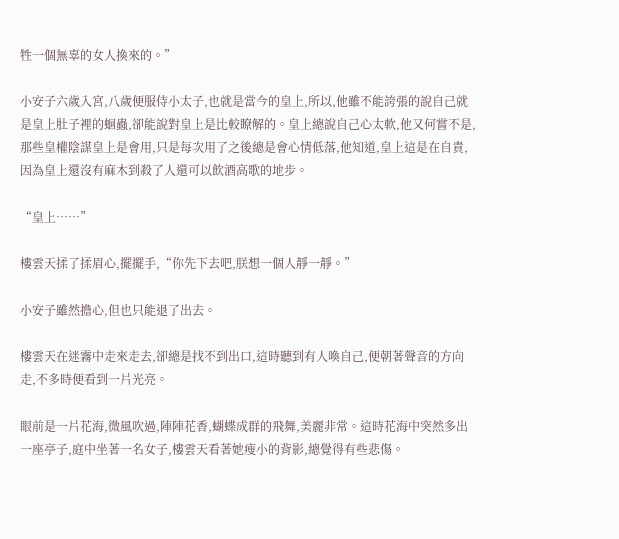牲一個無辜的女人換來的。”

小安子六歲入宮,八歲便服侍小太子,也就是當今的皇上,所以,他雖不能誇張的說自己就是皇上肚子裡的蛔蟲,卻能說對皇上是比較瞭解的。皇上總說自己心太軟,他又何嘗不是,那些皇權陰謀皇上是會用,只是每次用了之後總是會心情低落,他知道,皇上這是在自責,因為皇上還沒有麻木到殺了人還可以飲酒高歌的地步。

“皇上……”

樓雲天揉了揉眉心,擺擺手,“你先下去吧,朕想一個人靜一靜。”

小安子雖然擔心,但也只能退了出去。

樓雲天在迷霧中走來走去,卻總是找不到出口,這時聽到有人喚自己,便朝著聲音的方向走,不多時便看到一片光亮。

眼前是一片花海,微風吹過,陣陣花香,蝴蝶成群的飛舞,美麗非常。這時花海中突然多出一座亭子,庭中坐著一名女子,樓雲天看著她瘦小的背影,總覺得有些悲傷。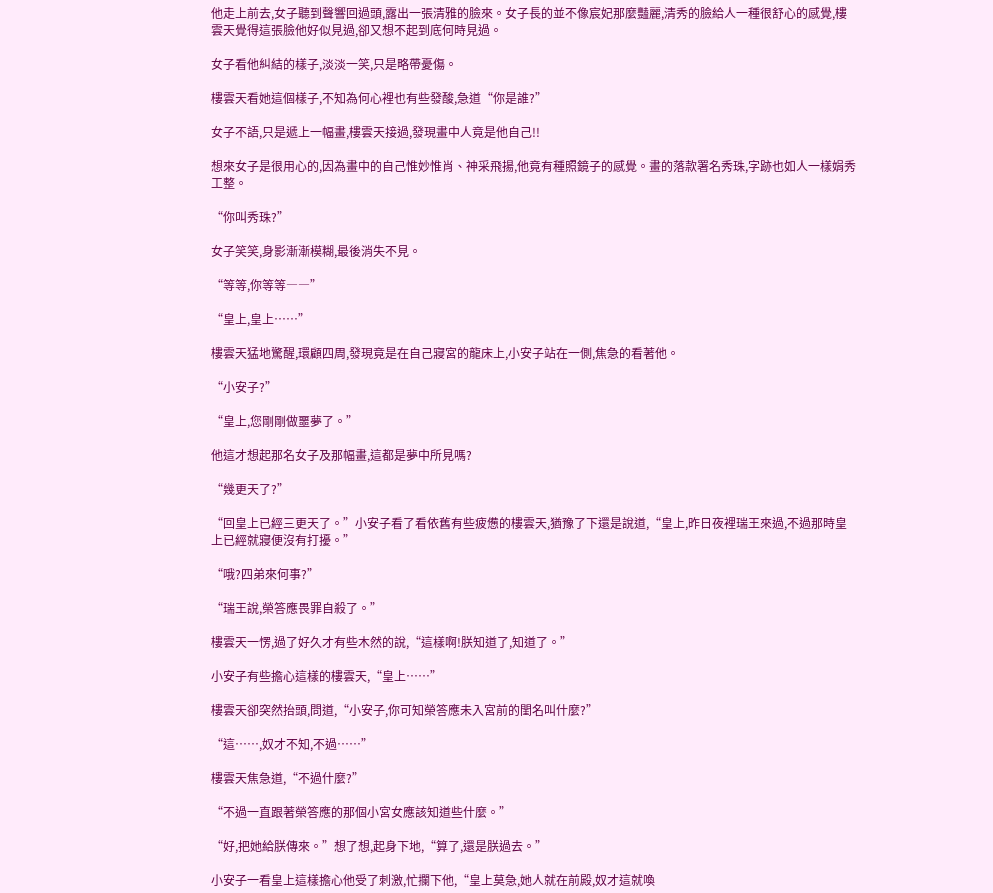他走上前去,女子聽到聲響回過頭,露出一張清雅的臉來。女子長的並不像宸妃那麼豔麗,清秀的臉給人一種很舒心的感覺,樓雲天覺得這張臉他好似見過,卻又想不起到底何時見過。

女子看他糾結的樣子,淡淡一笑,只是略帶憂傷。

樓雲天看她這個樣子,不知為何心裡也有些發酸,急道“你是誰?”

女子不語,只是遞上一幅畫,樓雲天接過,發現畫中人竟是他自己!!

想來女子是很用心的,因為畫中的自己惟妙惟肖、神采飛揚,他竟有種照鏡子的感覺。畫的落款署名秀珠,字跡也如人一樣娟秀工整。

“你叫秀珠?”

女子笑笑,身影漸漸模糊,最後消失不見。

“等等,你等等――”

“皇上,皇上……”

樓雲天猛地驚醒,環顧四周,發現竟是在自己寢宮的龍床上,小安子站在一側,焦急的看著他。

“小安子?”

“皇上,您剛剛做噩夢了。”

他這才想起那名女子及那幅畫,這都是夢中所見嗎?

“幾更天了?”

“回皇上已經三更天了。”小安子看了看依舊有些疲憊的樓雲天,猶豫了下還是說道,“皇上,昨日夜裡瑞王來過,不過那時皇上已經就寢便沒有打擾。”

“哦?四弟來何事?”

“瑞王說,榮答應畏罪自殺了。”

樓雲天一愣,過了好久才有些木然的說,“這樣啊!朕知道了,知道了。”

小安子有些擔心這樣的樓雲天,“皇上……”

樓雲天卻突然抬頭,問道,“小安子,你可知榮答應未入宮前的閨名叫什麼?”

“這……,奴才不知,不過……”

樓雲天焦急道,“不過什麼?”

“不過一直跟著榮答應的那個小宮女應該知道些什麼。”

“好,把她給朕傳來。”想了想,起身下地,“算了,還是朕過去。”

小安子一看皇上這樣擔心他受了刺激,忙攔下他,“皇上莫急,她人就在前殿,奴才這就喚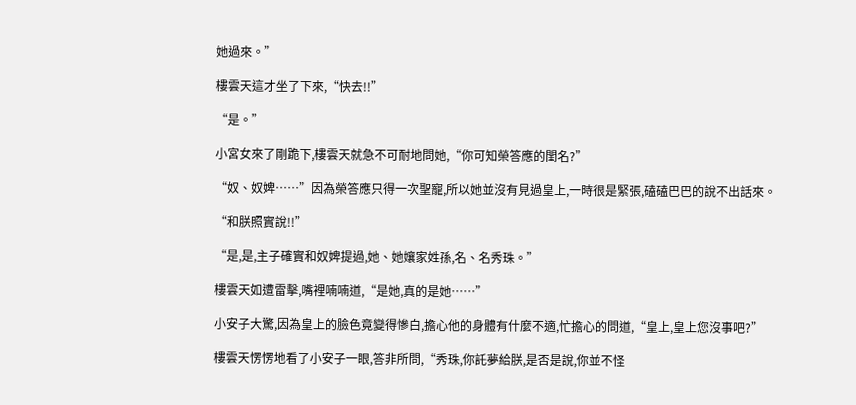她過來。”

樓雲天這才坐了下來,“快去!!”

“是。”

小宮女來了剛跪下,樓雲天就急不可耐地問她,“你可知榮答應的閨名?”

“奴、奴婢……”因為榮答應只得一次聖寵,所以她並沒有見過皇上,一時很是緊張,磕磕巴巴的說不出話來。

“和朕照實說!!”

“是,是,主子確實和奴婢提過,她、她孃家姓孫,名、名秀珠。”

樓雲天如遭雷擊,嘴裡喃喃道,“是她,真的是她……”

小安子大驚,因為皇上的臉色竟變得慘白,擔心他的身體有什麼不適,忙擔心的問道,“皇上,皇上您沒事吧?”

樓雲天愣愣地看了小安子一眼,答非所問,“秀珠,你託夢給朕,是否是說,你並不怪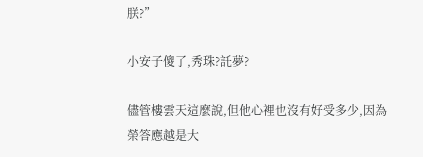朕?”

小安子傻了,秀珠?託夢?

儘管樓雲天這麼說,但他心裡也沒有好受多少,因為榮答應越是大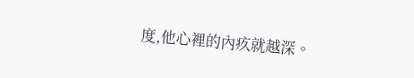度,他心裡的內疚就越深。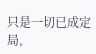只是一切已成定局,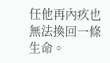任他再內疚也無法換回一條生命。